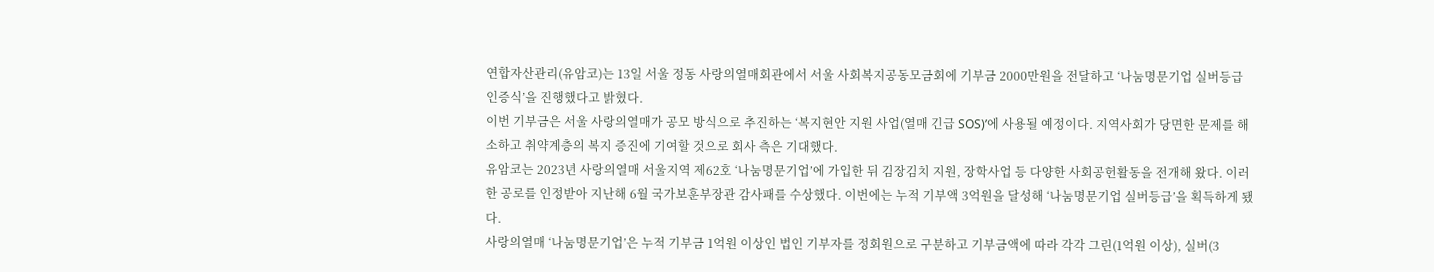연합자산관리(유암코)는 13일 서울 정동 사랑의열매회관에서 서울 사회복지공동모금회에 기부금 2000만원을 전달하고 ‘나눔명문기업 실버등급 인증식’을 진행했다고 밝혔다.
이번 기부금은 서울 사랑의열매가 공모 방식으로 추진하는 ‘복지현안 지원 사업(열매 긴급 SOS)’에 사용될 예정이다. 지역사회가 당면한 문제를 해소하고 취약계층의 복지 증진에 기여할 것으로 회사 측은 기대했다.
유암코는 2023년 사랑의열매 서울지역 제62호 ‘나눔명문기업’에 가입한 뒤 김장김치 지원, 장학사업 등 다양한 사회공헌활동을 전개해 왔다. 이러한 공로를 인정받아 지난해 6월 국가보훈부장관 감사패를 수상했다. 이번에는 누적 기부액 3억원을 달성해 ‘나눔명문기업 실버등급’을 획득하게 됐다.
사랑의열매 ‘나눔명문기업’은 누적 기부금 1억원 이상인 법인 기부자를 정회원으로 구분하고 기부금액에 따라 각각 그린(1억원 이상), 실버(3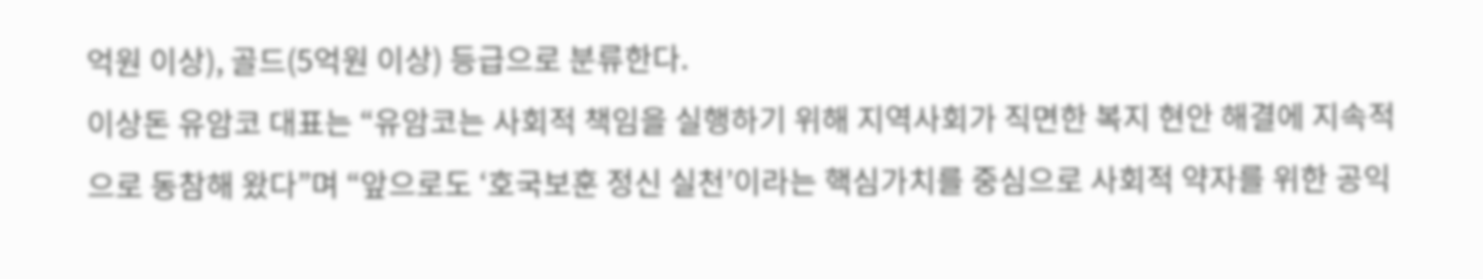억원 이상), 골드(5억원 이상) 등급으로 분류한다.
이상돈 유암코 대표는 “유암코는 사회적 책임을 실행하기 위해 지역사회가 직면한 복지 현안 해결에 지속적으로 동참해 왔다”며 “앞으로도 ‘호국보훈 정신 실천’이라는 핵심가치를 중심으로 사회적 약자를 위한 공익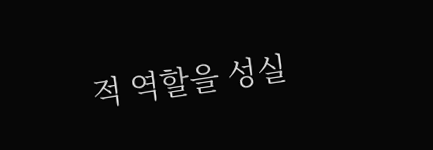적 역할을 성실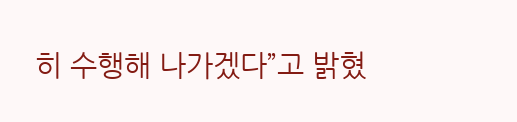히 수행해 나가겠다”고 밝혔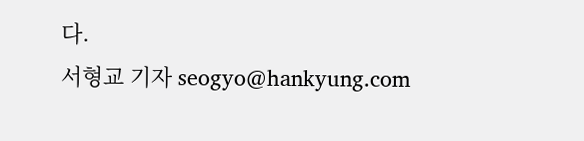다.
서형교 기자 seogyo@hankyung.com